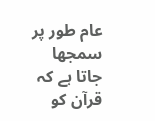عام طور پر سمجھا جاتا ہے کہ قرآن کو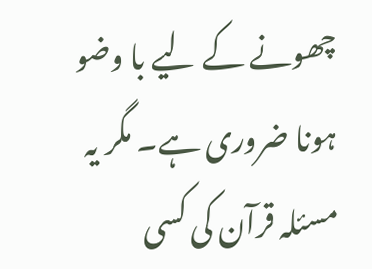چھونے کے لیے با وضو ہونا ضروری ہے۔ مگر یہ مسئلہ قرآن کی کسی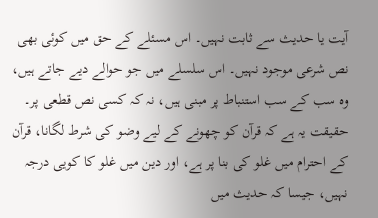آیت یا حدیث سے ثابت نہیں۔ اس مسئلے کے حق میں کوئی بھی نص شرعی موجود نہیں۔ اس سلسلے میں جو حوالے دیے جاتے ہیں، وہ سب کے سب استنباط پر مبنی ہیں، نہ کہ کسی نص قطعی پر۔ حقیقت یہ ہے کہ قرآن کو چھونے کے لیے وضو کی شرط لگانا، قرآن کے احترام میں غلو کی بنا پر ہے، اور دین میں غلو کا کویی درجہ نہیں، جیسا کہ حدیث میں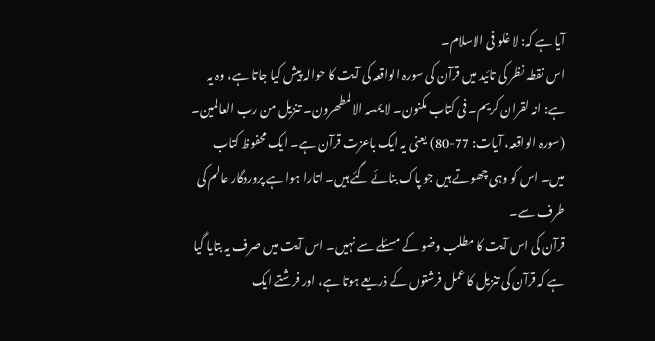آیا ہے کہ: لا غلو فی الاسلام۔
اس نقطہ نظر کی تائید میں قرآن کی سورہ الواقعہ کی آیت کا حوالہ پیش کیا جاتا ہے، وہ یہ ہے: انہ لقران کریم۔ فی کتاب مکنون۔ لا یمسہ الالمطھرون۔ تنزیل من رب العالمین۔ (سورہ الواقعہ، آیات: 77-80) یعنی یہ ایک باعزت قرآن ہے۔ ایک محفوظ کتاب میں۔ اس کو وہی چھوتے ہیں جو پاک بنائے گئے ہیں۔ اتارا ہوا ہے پروردگار عالم کی طرف سے۔
قرآن کی اس آیت کا مطلب وضو کے مسئلے سے نہیں۔ اس آیت میں صرف یہ بتایا گیا ہے کہ قرآن کی تنزیل کا عمل فرشتوں کے ذریعے ہوتا ہے، اور فرشتے ایک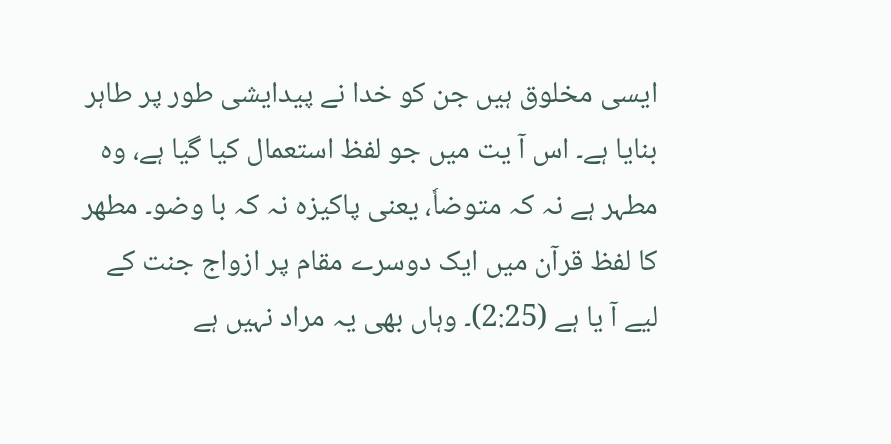ایسی مخلوق ہیں جن کو خدا نے پیدایشی طور پر طاہر بنایا ہے۔ اس آ یت میں جو لفظ استعمال کیا گیا ہے، وہ مطہر ہے نہ کہ متوضاٗ، یعنی پاکیزہ نہ کہ با وضو۔ مطھر کا لفظ قرآن میں ایک دوسرے مقام پر ازواج جنت کے لیے آ یا ہے (2:25)۔ وہاں بھی یہ مراد نہیں ہے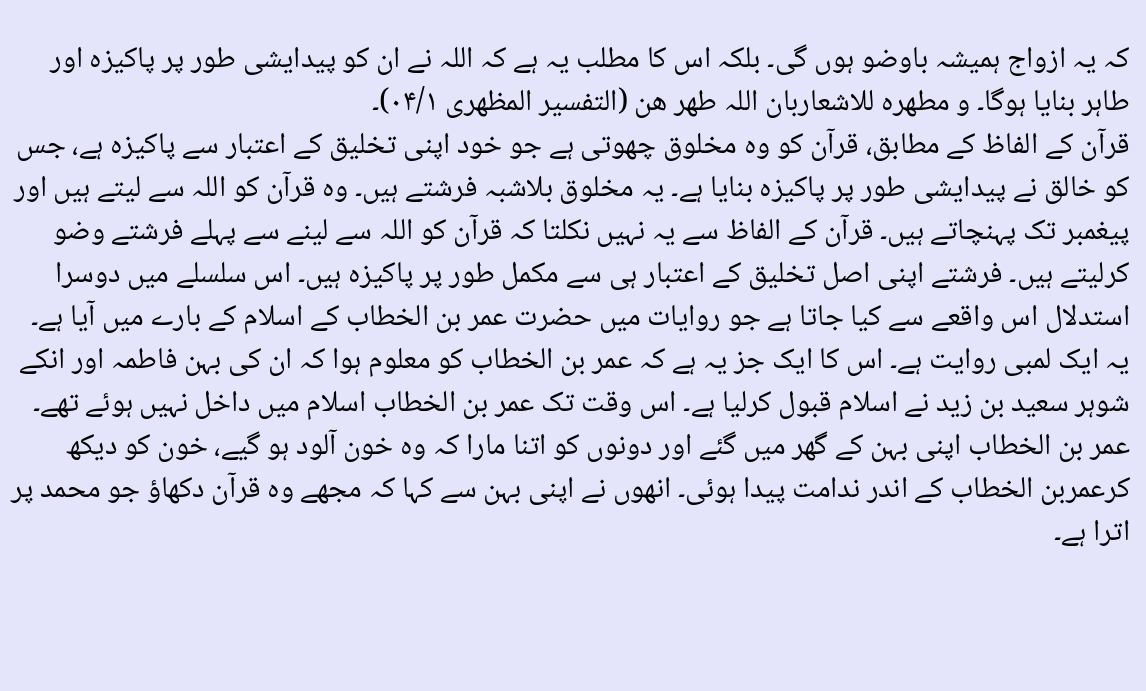کہ یہ ازواج ہمیشہ باوضو ہوں گی۔ بلکہ اس کا مطلب یہ ہے کہ اللہ نے ان کو پیدایشی طور پر پاکیزہ اور طاہر بنایا ہوگا۔ و مطھرہ للاشعاربان اللہ طھر ھن (التفسیر المظھری ۰۴/۱)۔
قرآن کے الفاظ کے مطابق، قرآن کو وہ مخلوق چھوتی ہے جو خود اپنی تخلیق کے اعتبار سے پاکیزہ ہے، جس کو خالق نے پیدایشی طور پر پاکیزہ بنایا ہے۔ یہ مخلوق بلاشبہ فرشتے ہیں۔ وہ قرآن کو اللہ سے لیتے ہیں اور پیغمبر تک پہنچاتے ہیں۔ قرآن کے الفاظ سے یہ نہیں نکلتا کہ قرآن کو اللہ سے لینے سے پہلے فرشتے وضو کرلیتے ہیں۔ فرشتے اپنی اصل تخلیق کے اعتبار ہی سے مکمل طور پر پاکیزہ ہیں۔ اس سلسلے میں دوسرا استدلال اس واقعے سے کیا جاتا ہے جو روایات میں حضرت عمر بن الخطاب کے اسلام کے بارے میں آیا ہے۔ یہ ایک لمبی روایت ہے۔ اس کا ایک جز یہ ہے کہ عمر بن الخطاب کو معلوم ہوا کہ ان کی بہن فاطمہ اور انکے شوہر سعید بن زید نے اسلام قبول کرلیا ہے۔ اس وقت تک عمر بن الخطاب اسلام میں داخل نہیں ہوئے تھے۔ عمر بن الخطاب اپنی بہن کے گھر میں گئے اور دونوں کو اتنا مارا کہ وہ خون آلود ہو گیے، خون کو دیکھ کرعمربن الخطاب کے اندر ندامت پیدا ہوئی۔ انھوں نے اپنی بہن سے کہا کہ مجھے وہ قرآن دکھاؤ جو محمد پر اترا ہے۔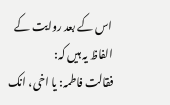اس کے بعد روایت کے الفاظ یہ ہیں کہ:
فقالت فاطمہ: یا اخی، انک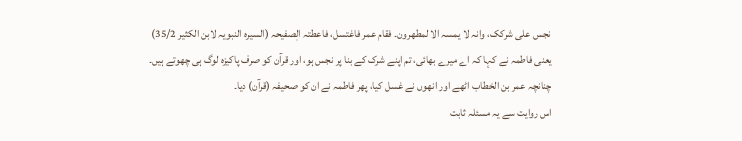نجس علی شرکک، وانہ لا یمسہ الا لمطھرون۔ فقام عمر فاغتسل، فاعطتہ الٖصفیحہ (السیرہ النبویہ لابن الکثیر 35/2) یعنی فاطمہ نے کہا کہ اے میرے بھائی، تم اپنے شرک کے بنا پر نجس ہو، اور قرآن کو صرف پاکیزہ لوگ ہی چھوتے ہیں۔ چنانچہ عمر بن الخطاب اٹھے اور انھوں نے غسل کیا، پھر فاطمہ نے ان کو صحیفہ (قرآن) دیا۔
اس روایت سے یہ مسئلہ ثابت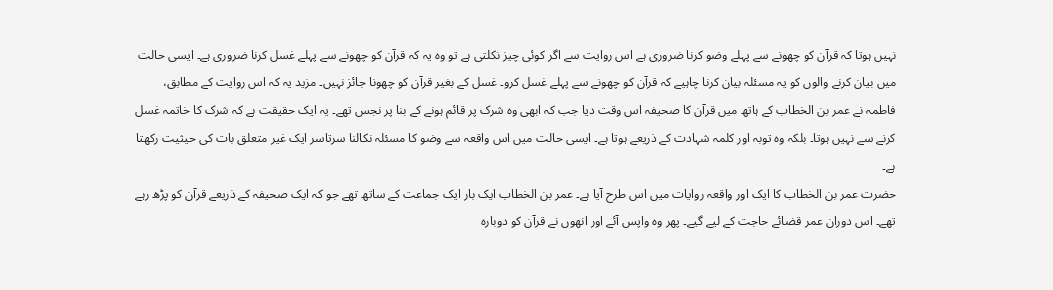نہیں ہوتا کہ قرآن کو چھونے سے پہلے وضو کرنا ضروری ہے اس روایت سے اگر کوئی چیز نکلتی ہے تو وہ یہ کہ قرآن کو چھونے سے پہلے غسل کرنا ضروری ہے۔ ایسی حالت میں بیان کرنے والوں کو یہ مسئلہ بیان کرنا چاہیے کہ قرآن کو چھونے سے پہلے غسل کرو۔ غسل کے بغیر قرآن کو چھونا جائز نہیں۔ مزید یہ کہ اس روایت کے مطابق، فاطمہ نے عمر بن الخطاب کے ہاتھ میں قرآن کا صحیفہ اس وقت دیا جب کہ ابھی وہ شرک پر قائم ہونے کے بنا پر نجس تھے۔ یہ ایک حقیقت ہے کہ شرک کا خاتمہ غسل کرنے سے نہیں ہوتا۔ بلکہ وہ توبہ اور کلمہ شہادت کے ذریعے ہوتا ہے۔ ایسی حالت میں اس واقعہ سے وضو کا مسئلہ نکالنا سرتاسر ایک غیر متعلق بات کی حیثیت رکھتا ہے۔
حضرت عمر بن الخطاب کا ایک اور واقعہ روایات میں اس طرح آیا ہے۔ عمر بن الخطاب ایک بار ایک جماعت کے ساتھ تھے جو کہ ایک صحیفہ کے ذریعے قرآن کو پڑھ رہے تھے۔ اس دوران عمر قضائے حاجت کے لیے گیے۔ پھر وہ واپس آئے اور انھوں نے قرآن کو دوبارہ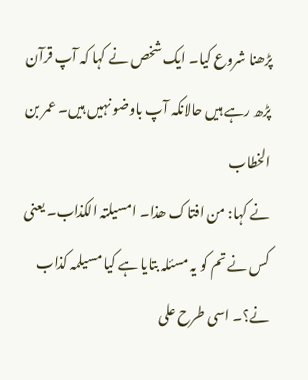پڑھنا شروع کیا۔ ایک شخص نے کہا کہ آپ قرآن پڑھ رہے ہیں حالانکہ آپ باوضو نہیں ہیں۔ عمر بن الخطاب
نے کہا: من افتاک ھذا۔ امسیلتہ الکذاب۔ یعنی کس نے تم کو یہ مسئلہ بتایا ہے کیا مسیلمہ کذاب نے؟۔ اسی طرح علی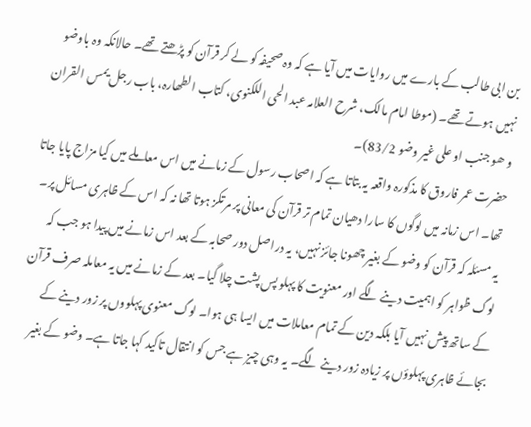بن ابی طالب کے بارے میں روایات میں آیا ہے کہ وہ صحیفہ کو لے کر قرآن کو پڑھتے تھے۔ حالانکہ وہ باوضو نہیں ہوتے تھے۔ (موطا امام مالک، شرح العلامہ عبد الحی اللکنوی، کتاب الطھارہ، باب رجل یمس القران و ھو جنب او علی غیر وضو 83/2)۔
حضرت عمر فاروق کا مذکورہ واقعہ یہ بتاتا ہے کہ اصحاب رسول کے زمانے میں اس معاملے میں کیا مزاج پایا جاتا تھا۔ اس زمانہ میں لوگوں کا سارا دھیان تمام تر قرآن کی معانی پر مرتکز ہوتا تھا نہ کہ اس کے ظاہری مسائل پر۔ یہ مسئلہ کہ قرآن کو وضو کے بغیر چھونا جائز نہیں، یہ دراصل دور صحابہ کے بعد اس زمانے میں پیدا ہو جب کہ لوگ ظواہر کو اہمیت دینے لگے اور معنویت کا پہلو پس پشت چلا گیا۔ بعد کے زمانے میں یہ معاملہ صرف قرآن کے ساتھ پیش نہیں آیا بلکہ دین کے تمام معاملات میں ایسا ہی ہوا۔ لوگ معنوی پہلووں پر زور دینے کے بجائے ظاہری پہلوؤں پر زیادہ زور دینے لگے۔ یہ وہی چیز ہے جس کو انتقال تاکید کہا جاتا ہے۔ وضو کے بغیر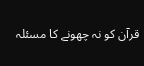قرآن کو نہ چھونے کا مسئلہ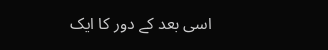اسی بعد کے دور کا ایک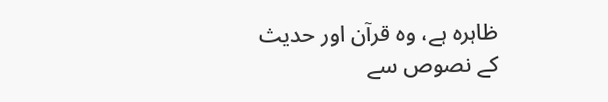ظاہرہ ہے، وہ قرآن اور حدیث کے نصوص سے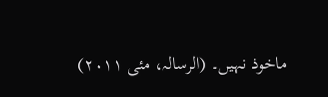ماخوذ نہیں۔ (الرسالہ، مئی ۲۰۱۱)